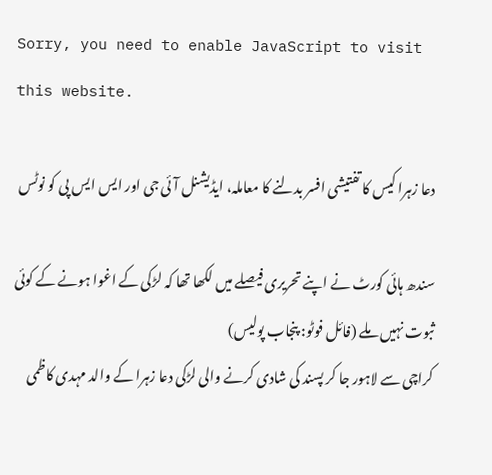Sorry, you need to enable JavaScript to visit this website.

دعا زہرا کیس کا تفتیشی افسر بدلنے کا معاملہ، ایڈیشنل آئی جی اور ایس ایس پی کو نوٹس

سندھ ہائی کورٹ نے اپنے تحریری فیصلے میں لکھا تھا کہ لڑکی کے اغوا ہونے کے کوئی ثبوت نہیں ملے (فائل فوٹو: پنجاب پولیس)
کراچی سے لاہور جا کر پسند کی شادی کرنے والی لڑکی دعا زہرا کے والد مہدی کاظمی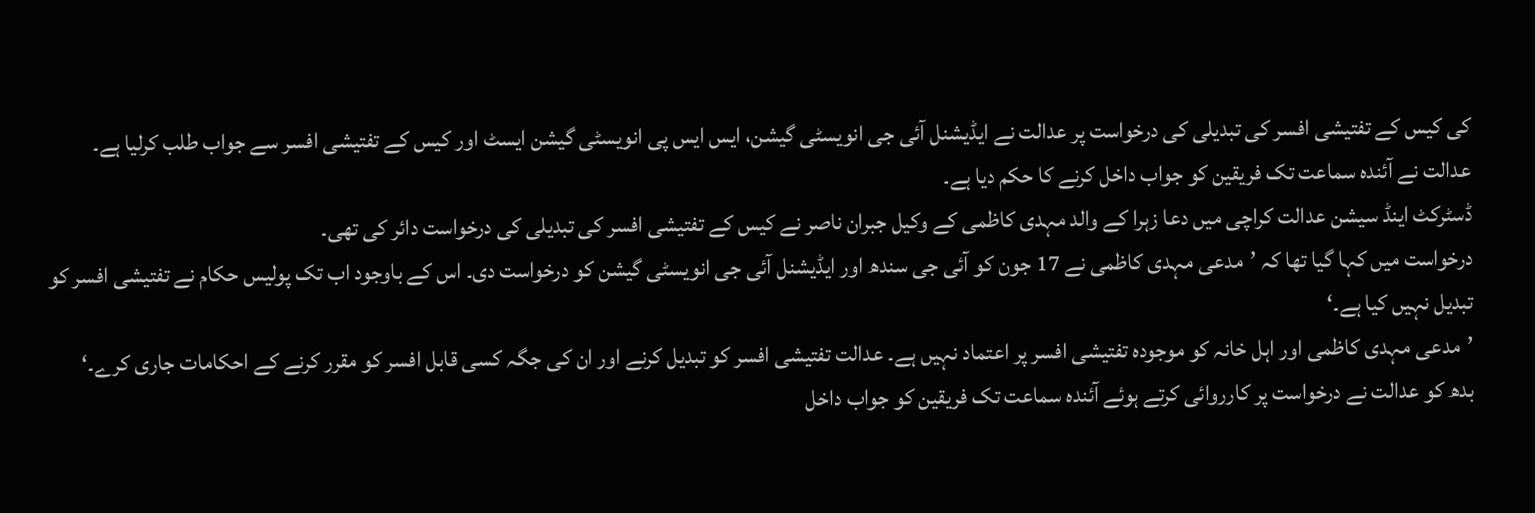کی کیس کے تفتیشی افسر کی تبدیلی کی درخواست پر عدالت نے ایڈیشنل آئی جی انویسٹی گیشن، ایس ایس پی انویسٹی گیشن ایسٹ اور کیس کے تفتیشی افسر سے جواب طلب کرلیا ہے۔
عدالت نے آئندہ سماعت تک فریقین کو جواب داخل کرنے کا حکم دیا ہے۔
ڈسٹرکٹ اینڈ سیشن عدالت کراچی میں دعا زہرا کے والد مہدی کاظمی کے وکیل جبران ناصر نے کیس کے تفتیشی افسر کی تبدیلی کی درخواست دائر کی تھی۔
درخواست میں کہا گیا تھا کہ ’مدعی مہدی کاظمی نے 17 جون کو آئی جی سندھ اور ایڈیشنل آئی جی انویسٹی گیشن کو درخواست دی۔ اس کے باوجود اب تک پولیس حکام نے تفتیشی افسر کو تبدیل نہیں کیا ہے۔‘
’مدعی مہدی کاظمی اور اہل خانہ کو موجودہ تفتیشی افسر پر اعتماد نہیں ہے۔ عدالت تفتیشی افسر کو تبدیل کرنے اور ان کی جگہ کسی قابل افسر کو مقرر کرنے کے احکامات جاری کرے۔‘
بدھ کو عدالت نے درخواست پر کارروائی کرتے ہوئے آئندہ سماعت تک فریقین کو جواب داخل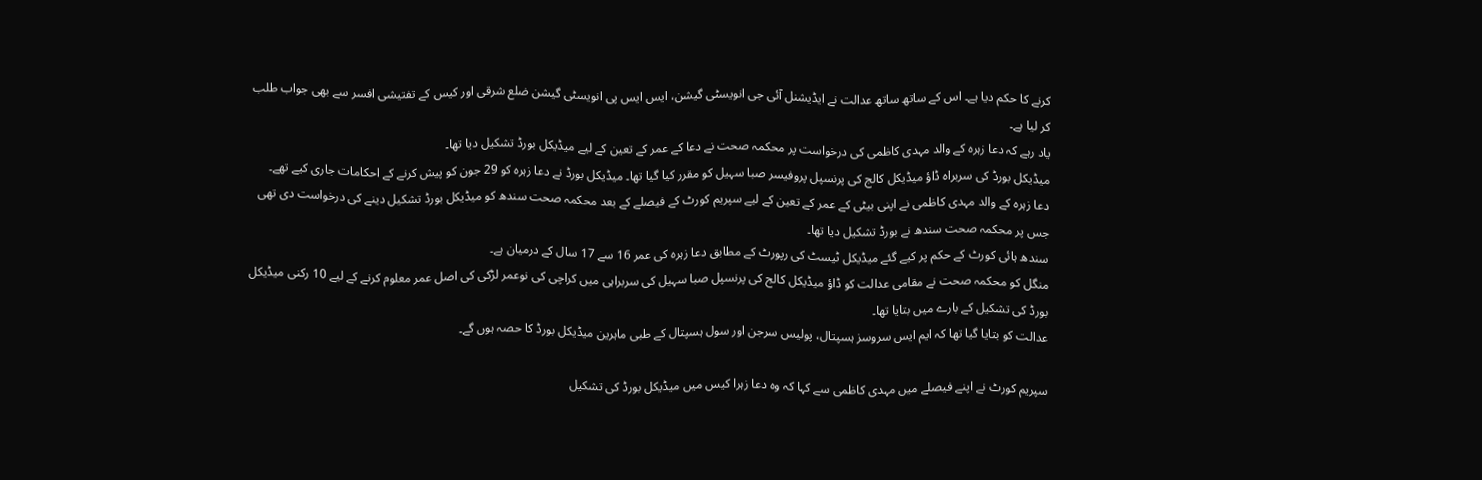کرنے کا حکم دیا ہے۔ اس کے ساتھ ساتھ عدالت نے ایڈیشنل آئی جی انویسٹی گیشن، ایس ایس پی انویسٹی گیشن ضلع شرقی اور کیس کے تفتیشی افسر سے بھی جواب طلب کر لیا ہے۔
یاد رہے کہ دعا زہرہ کے والد مہدی کاظمی کی درخواست پر محکمہ صحت نے دعا کے عمر کے تعین کے لیے میڈیکل بورڈ تشکیل دیا تھا۔
میڈیکل بورڈ کی سربراہ ڈاؤ میڈیکل کالج کی پرنسپل پروفیسر صبا سہیل کو مقرر کیا گیا تھا۔ میڈیکل بورڈ نے دعا زہرہ کو 29 جون کو پیش کرنے کے احکامات جاری کیے تھے۔
دعا زہرہ کے والد مہدی کاظمی نے اپنی بیٹی کے عمر کے تعین کے لیے سپریم کورٹ کے فیصلے کے بعد محکمہ صحت سندھ کو میڈیکل بورڈ تشکیل دینے کی درخواست دی تھی جس پر محکمہ صحت سندھ نے بورڈ تشکیل دیا تھا۔
سندھ ہائی کورٹ کے حکم پر کیے گئے میڈیکل ٹیسٹ کی رپورٹ کے مطابق دعا زہرہ کی عمر 16 سے 17 سال کے درمیان ہے۔
منگل کو محکمہ صحت نے مقامی عدالت کو ڈاؤ میڈیکل کالج کی پرنسپل صبا سہیل کی سربراہی میں کراچی کی نوعمر لڑکی کی اصل عمر معلوم کرنے کے لیے 10 رکنی میڈیکل بورڈ کی تشکیل کے بارے میں بتایا تھا۔
عدالت کو بتایا گیا تھا کہ ایم ایس سروسز ہسپتال، پولیس سرجن اور سول ہسپتال کے طبی ماہرین میڈیکل بورڈ کا حصہ ہوں گے۔

سپریم کورٹ نے اپنے فیصلے میں مہدی کاظمی سے کہا کہ وہ دعا زہرا کیس میں میڈیکل بورڈ کی تشکیل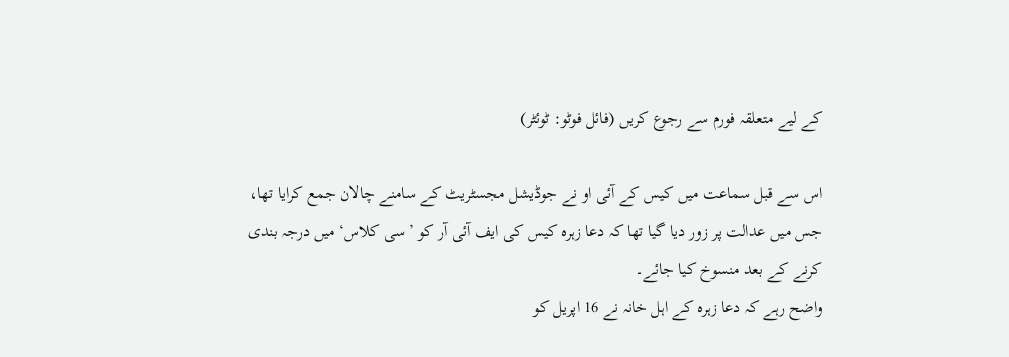کے لیے متعلقہ فورم سے رجوع کریں (فائل فوٹو: ٹوئٹر)

اس سے قبل سماعت میں کیس کے آئی او نے جوڈیشل مجسٹریٹ کے سامنے چالان جمع کرایا تھا، جس میں عدالت پر زور دیا گیا تھا کہ دعا زہرہ کیس کی ایف آئی آر کو ’سی کلاس‘ میں درجہ بندی کرنے کے بعد منسوخ کیا جائے۔
واضح رہے کہ دعا زہرہ کے اہل خانہ نے 16 اپریل کو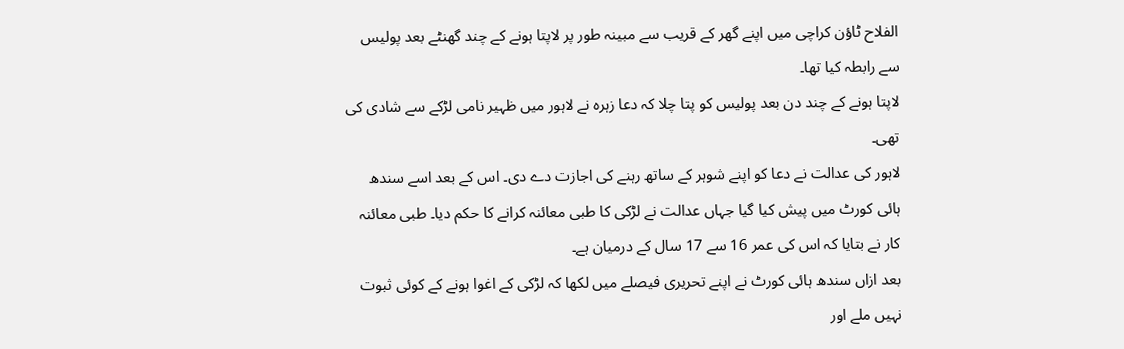الفلاح ٹاؤن کراچی میں اپنے گھر کے قریب سے مبینہ طور پر لاپتا ہونے کے چند گھنٹے بعد پولیس سے رابطہ کیا تھا۔
لاپتا ہونے کے چند دن بعد پولیس کو پتا چلا کہ دعا زہرہ نے لاہور میں ظہیر نامی لڑکے سے شادی کی تھی۔
لاہور کی عدالت نے دعا کو اپنے شوہر کے ساتھ رہنے کی اجازت دے دی۔ اس کے بعد اسے سندھ ہائی کورٹ میں پیش کیا گیا جہاں عدالت نے لڑکی کا طبی معائنہ کرانے کا حکم دیا۔ طبی معائنہ کار نے بتایا کہ اس کی عمر 16 سے 17 سال کے درمیان ہے۔
بعد ازاں سندھ ہائی کورٹ نے اپنے تحریری فیصلے میں لکھا کہ لڑکی کے اغوا ہونے کے کوئی ثبوت نہیں ملے اور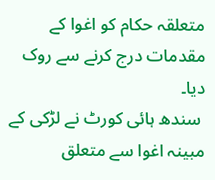متعلقہ حکام کو اغوا کے مقدمات درج کرنے سے روک دیا۔
 سندھ ہائی کورٹ نے لڑکی کے مبینہ اغوا سے متعلق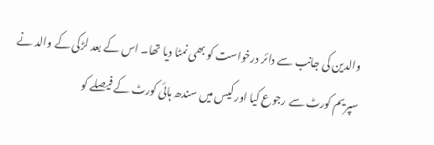والدین کی جانب سے دائر درخواست کو بھی نمٹا دیا تھا۔ اس کے بعد لڑکی کے والد نے سپریم کورٹ سے رجوع کیا اور کیس میں سندھ ہائی کورٹ کے فیصلے کو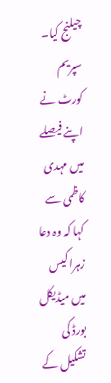چیلنج کیا۔
سپریم کورٹ نے اپنے فیصلے میں مہدی کاظمی سے کہا کہ وہ دعا زہرا کیس میں میڈیکل بورڈ کی تشکیل کے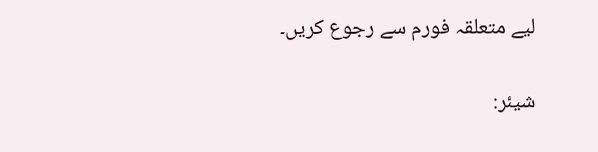لیے متعلقہ فورم سے رجوع کریں۔

شیئر: